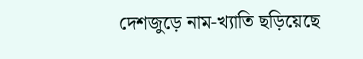দেশজুড়ে নাম-খ্যাতি ছড়িয়েছে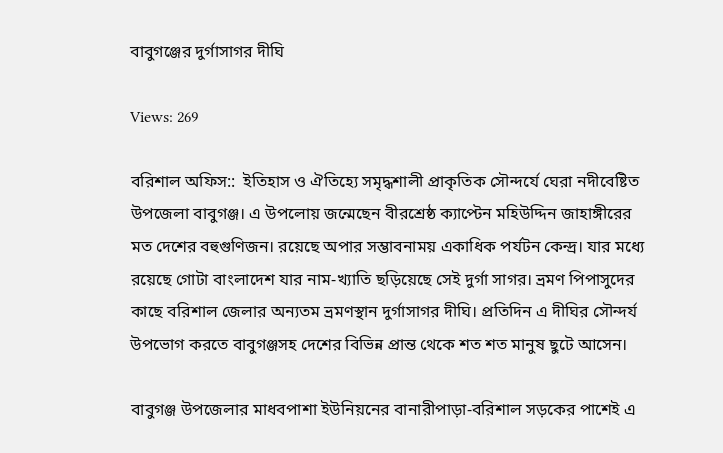বাবুগঞ্জের দুর্গাসাগর দীঘি

Views: 269

বরিশাল অফিস::  ইতিহাস ও ঐতিহ্যে সমৃদ্ধশালী প্রাকৃতিক সৌন্দর্যে ঘেরা নদীবেষ্টিত উপজেলা বাবুগঞ্জ। এ উপলোয় জন্মেছেন বীরশ্রেষ্ঠ ক্যাপ্টেন মহিউদ্দিন জাহাঙ্গীরের মত দেশের বহুগুণিজন। রয়েছে অপার সম্ভাবনাময় একাধিক পর্যটন কেন্দ্র। যার মধ্যে রয়েছে গোটা বাংলাদেশ যার নাম-খ্যাতি ছড়িয়েছে সেই দুর্গা সাগর। ভ্রমণ পিপাসুদের কাছে বরিশাল জেলার অন্যতম ভ্রমণস্থান দুর্গাসাগর দীঘি। প্রতিদিন এ দীঘির সৌন্দর্য উপভোগ করতে বাবুগঞ্জসহ দেশের বিভিন্ন প্রান্ত থেকে শত শত মানুষ ছুটে আসেন।

বাবুগঞ্জ উপজেলার মাধবপাশা ইউনিয়নের বানারীপাড়া-বরিশাল সড়কের পাশেই এ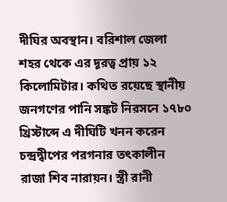দীঘির অবস্থান। বরিশাল জেলা শহর থেকে এর দূরত্ব প্রায় ১২ কিলোমিটার। কথিত রয়েছে স্থানীয় জনগণের পানি সঙ্কট নিরসনে ১৭৮০ খ্রিস্টাব্দে এ দীঘিটি খনন করেন চন্দ্রদ্বীপের পরগনার তৎকালীন রাজা শিব নারায়ন। স্ত্রী রানী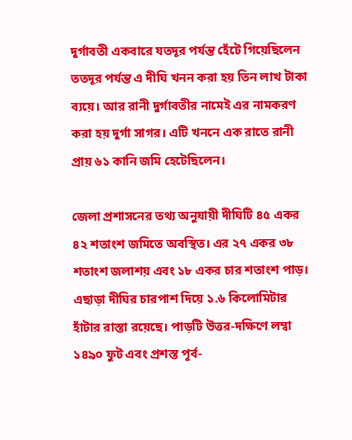দুর্গাবতী একবারে যতদূর পর্যন্ত হেঁটে গিয়েছিলেন ততদূর পর্যন্ত এ দীঘি খনন করা হয় তিন লাখ টাকা ব্যয়ে। আর রানী দুর্গাবতীর নামেই এর নামকরণ করা হয় দুর্গা সাগর। এটি খননে এক রাতে রানী প্রায় ৬১ কানি জমি হেটেছিলেন।

জেলা প্রশাসনের তথ্য অনুযায়ী দীঘিটি ৪৫ একর ৪২ শতাংশ জমিতে অবস্থিত। এর ২৭ একর ৩৮ শতাংশ জলাশয় এবং ১৮ একর চার শতাংশ পাড়। এছাড়া দীঘির চারপাশ দিয়ে ১.৬ কিলোমিটার হাঁটার রাস্তা রয়েছে। পাড়টি উত্তর-দক্ষিণে লম্বা ১৪৯০ ফুট এবং প্রশস্ত পূর্ব-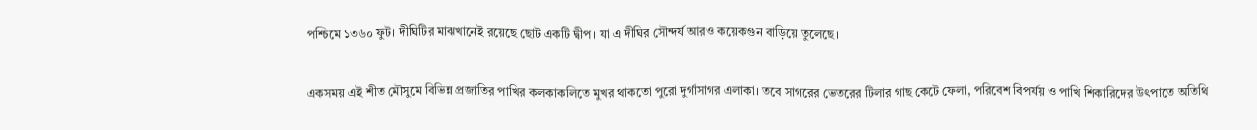পশ্চিমে ১৩৬০ ফুট। দীঘিটির মাঝখানেই রয়েছে ছোট একটি দ্বীপ। যা এ দীঘির সৌন্দর্য আরও কয়েকগুন বাড়িয়ে তুলেছে।

একসময় এই শীত মৌসুমে বিভিন্ন প্রজাতির পাখির কলকাকলিতে মুখর থাকতো পুরো দুর্গাসাগর এলাকা। তবে সাগরের ভেতরের টিলার গাছ কেটে ফেলা, পরিবেশ বিপর্যয় ও পাখি শিকারিদের উৎপাতে অতিথি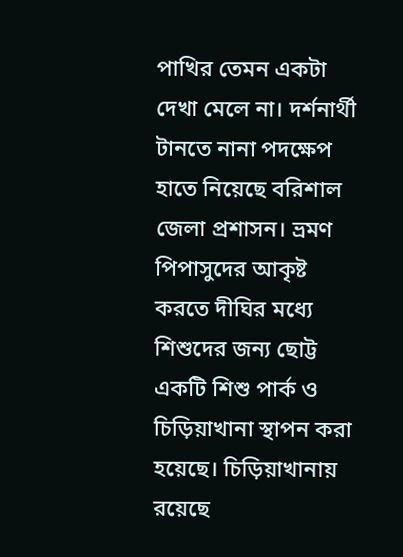পাখির তেমন একটা দেখা মেলে না। দর্শনার্থী টানতে নানা পদক্ষেপ হাতে নিয়েছে বরিশাল জেলা প্রশাসন। ভ্রমণ পিপাসুদের আকৃষ্ট করতে দীঘির মধ্যে শিশুদের জন্য ছোট্ট একটি শিশু পার্ক ও চিড়িয়াখানা স্থাপন করা হয়েছে। চিড়িয়াখানায় রয়েছে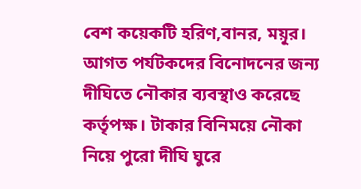বেশ কয়েকটি হরিণ,বানর, ময়ূর। আগত পর্যটকদের বিনোদনের জন্য দীঘিতে নৌকার ব্যবস্থাও করেছে কর্তৃপক্ষ। টাকার বিনিময়ে নৌকা নিয়ে পুরো দীঘি ঘুরে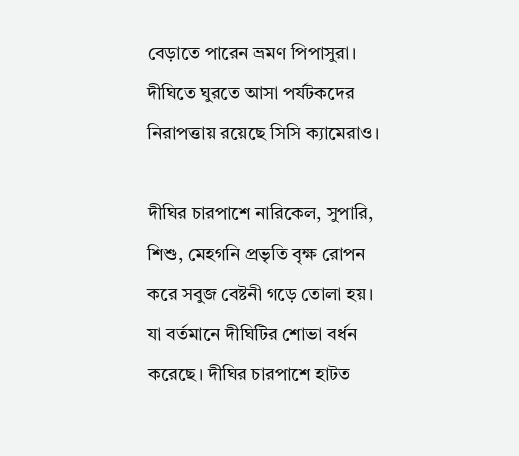বেড়াতে পারেন ভ্রমণ পিপাসুরা। দীঘিতে ঘুরতে আসা পর্যটকদের নিরাপত্তায় রয়েছে সিসি ক্যামেরাও।

দীঘির চারপাশে নারিকেল, সুপারি, শিশু, মেহগনি প্রভৃতি বৃক্ষ রোপন করে সবুজ বেষ্টনী গড়ে তোলা হয়। যা বর্তমানে দীঘিটির শোভা বর্ধন করেছে। দীঘির চারপাশে হাটত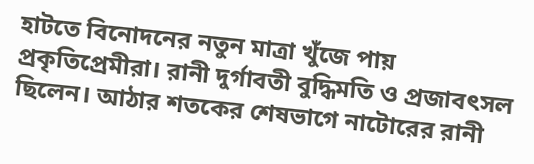হাটতে বিনোদনের নতুন মাত্রা খুঁজে পায় প্রকৃতিপ্রেমীরা। রানী দুর্গাবতী বুদ্ধিমতি ও প্রজাবৎসল ছিলেন। আঠার শতকের শেষভাগে নাটোরের রানী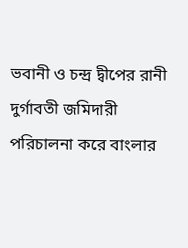ভবানী ও চন্দ্র দ্বীপের রানী দুর্গাবতী জমিদারী পরিচালনা করে বাংলার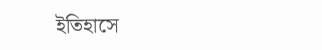ইতিহাসে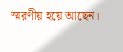স্মরণীয় হয়ে আছেন।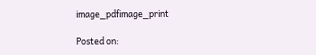image_pdfimage_print

Posted on: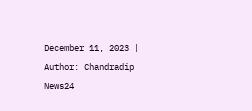December 11, 2023 | Author: Chandradip News24